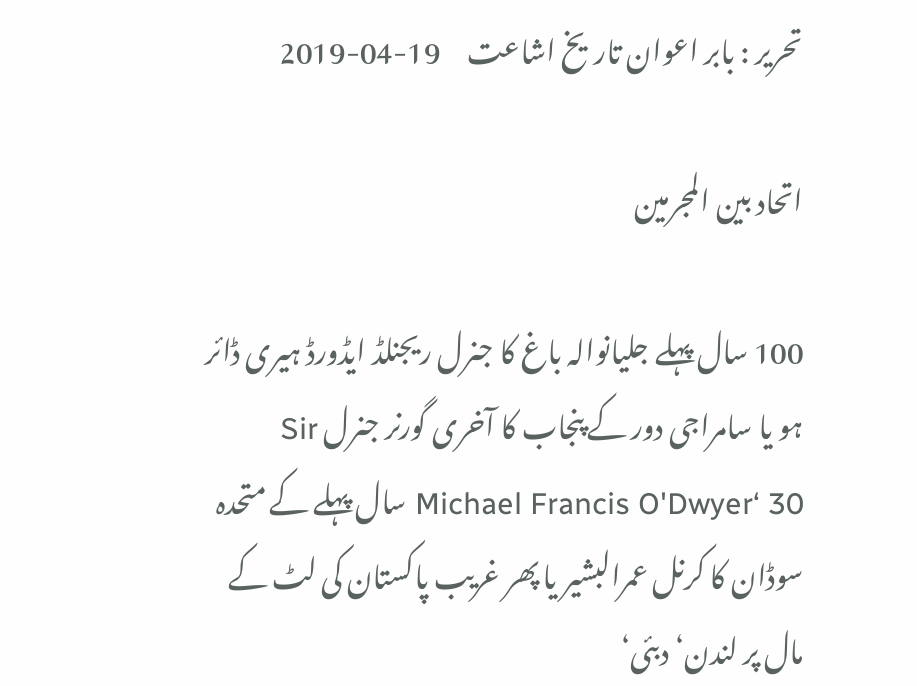تحریر : بابر اعوان تاریخ اشاعت     19-04-2019

اتحاد بین المجرمین

100 سال پہلے جلیانوالہ باغ کا جنرل ریجنلڈ ایڈورڈ ہیری ڈائر ہو یا سامراجی دور کے پنجاب کا آخری گورنر جنرل Sir Michael Francis O'Dwyer‘ 30 سال پہلے کے متحدہ سوڈان کا کرنل عمرالبشیر یا پھر غریب پاکستان کی لٹ کے مال پر لندن‘ دبئی‘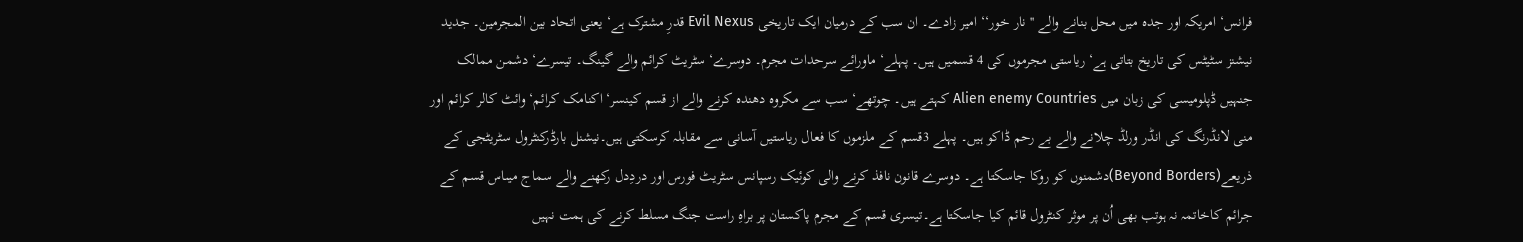فرانس‘ امریکہ اور جدہ میں محل بنانے والے ''نار خور‘‘ امیر زادے۔ ان سب کے درمیان ایک تاریخی Evil Nexus قدرِ مشترک ہے‘ یعنی اتحاد بین المجرمین۔ جدید نیشنز سٹیٹس کی تاریخ بتاتی ہے‘ ریاستی مجرموں کی 4 قسمیں ہیں۔ پہلے‘ ماورائے سرحدات مجرم۔ دوسرے‘ سٹریٹ کرائم والے گینگ۔ تیسرے‘ دشمن ممالک جنہیں ڈپلومیسی کی زبان میں Alien enemy Countries کہتے ہیں۔ چوتھے‘ سب سے مکروہ دھندہ کرنے والے از قسم کینسر‘ اکنامک کرائم‘ وائٹ کالر کرائم اور منی لانڈرنگ کی انڈر ورلڈ چلانے والے بے رحم ڈاکو ہیں۔ پہلے 3قسم کے ملزموں کا فعال ریاستیں آسانی سے مقابلہ کرسکتی ہیں۔نیشنل بارڈرکنٹرول سٹریٹجی کے ذریعے(Beyond Borders)دشمنوں کو روکا جاسکتا ہے۔ دوسرے قانون نافذ کرنے والی کوئیک رسپانس سٹریٹ فورس اور دردِدل رکھنے والے سماج میںاس قسم کے جرائم کاخاتمہ نہ ہوتب بھی اُن پر موثر کنٹرول قائم کیا جاسکتا ہے۔تیسری قسم کے مجرم پاکستان پر براہِ راست جنگ مسلط کرنے کی ہمت نہیں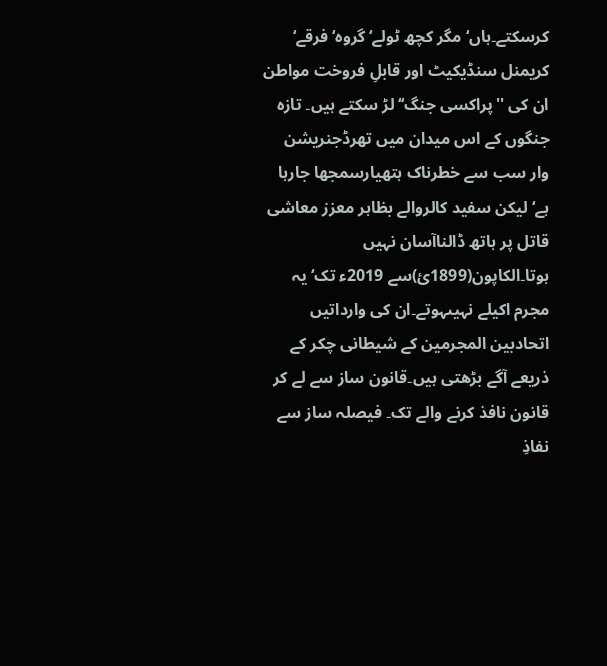کرسکتے۔ہاں‘ مگر کچھ ٹولے‘ گروہ‘ فرقے‘ کریمنل سنڈیکیٹ اور قابلِ فروخت مواطن ان کی ''پراکسی جنگ‘‘لڑ سکتے ہیں۔ تازہ جنگوں کے اس میدان میں تھرڈجنریشن وار سب سے خطرناک ہتھیارسمجھا جارہا ہے‘لیکن سفید کالروالے بظاہر معزز معاشی قاتل پر ہاتھ ڈالناآسان نہیں ہوتا۔الکاپون(1899ئ)سے 2019ء تک‘ یہ مجرم اکیلے نہیںہوتے۔ان کی وارداتیں اتحادبین المجرمین کے شیطانی چکر کے ذریعے آگے بڑھتی ہیں۔قانون ساز سے لے کر قانون نافذ کرنے والے تک۔ فیصلہ ساز سے نفاذِ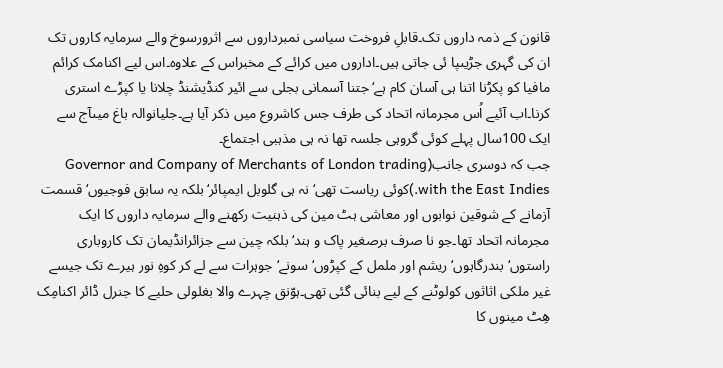قانون کے ذمہ داروں تک۔قابلِ فروخت سیاسی نمبرداروں سے اثرورسوخ والے سرمایہ کاروں تک ان کی گہری جڑیںپا ئی جاتی ہیں۔اداروں میں کرائے کے مخبراس کے علاوہ۔اس لیے اکنامک کرائم مافیا کو پکڑنا اتنا ہی آسان کام ہے‘ جتنا آسمانی بجلی سے ائیر کنڈیشنڈ چلانا یا کپڑے استری کرنا۔اب آئیے اُس مجرمانہ اتحاد کی طرف جس کاشروع میں ذکر آیا ہے۔جلیانوالہ باغ میںآج سے ایک 100سال پہلے کوئی گروہی جلسہ تھا نہ ہی مذہبی اجتماع۔
جب کہ دوسری جانب(Governor and Company of Merchants of London trading with the East Indies.)کوئی ریاست تھی‘ نہ ہی گلوبل ایمپائر‘بلکہ یہ سابق فوجیوں‘قسمت آزمانے کے شوقین نوابوں اور معاشی ہٹ مین کی ذہنیت رکھنے والے سرمایہ داروں کا ایک مجرمانہ اتحاد تھا۔جو نا صرف برصغیر پاک و ہند‘ بلکہ چین سے جزائرانڈیمان تک کاروباری راستوں‘بندرگاہوں‘ریشم اور ململ کے کپڑوں‘سونے‘جوہرات سے لے کر کوہِ نور ہیرے تک جیسے غیر ملکی اثاثوں کولوٹنے کے لیے بنائی گئی تھی۔ہوّنق چہرے والا بغلولی حلیے کا جنرل ڈائر اکنامِک ھِٹ مینوں کا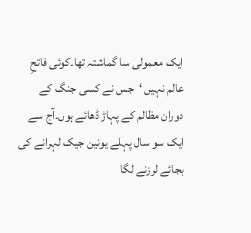ایک معمولی سا گماشتہ تھا۔کوئی فاتحِ عالم نہیں ‘جس نے کسی جنگ کے دوران مظالم کے پہاڑ ڈھائے ہوں۔آج سے ایک سو سال پہلے یونین جیک لہرانے کی بجائے لرزنے لگا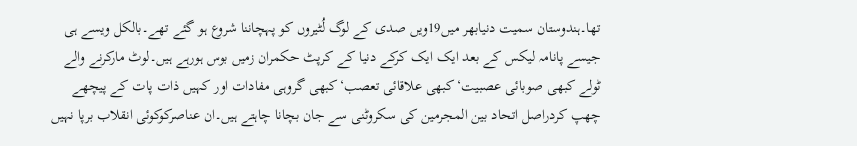تھا۔ہندوستان سمیت دنیابھر میں19ویں صدی کے لوگ لُٹیروں کو پہچاننا شروع ہو گئے تھے۔بالکل ویسے ہی جیسے پانامہ لیکس کے بعد ایک ایک کرکے دنیا کے کرپٹ حکمران زمیں بوس ہورہے ہیں۔لوٹ مارکرنے والے ٹولے کبھی صوبائی عصبیت‘کبھی علاقائی تعصب‘کبھی گروہی مفادات اور کہیں ذات پات کے پیچھے چھپ کردراصل اتحاد بین المجرمین کی سکروٹنی سے جان بچانا چاہتے ہیں۔ان عناصرکوکوئی انقلاب برپا نہیں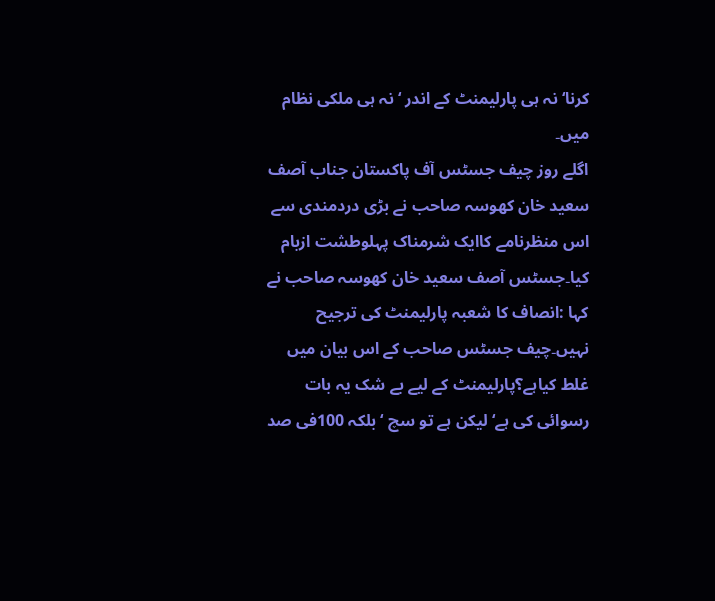کرنا‘نہ ہی پارلیمنٹ کے اندر ‘نہ ہی ملکی نظام میں۔
اگلے روز چیف جسٹس آف پاکستان جناب آصف سعید خان کھوسہ صاحب نے بڑی دردمندی سے اس منظرنامے کاایک شرمناک پہلوطشت ازبام کیا۔جسٹس آصف سعید خان کھوسہ صاحب نے کہا :انصاف کا شعبہ پارلیمنٹ کی ترجیح نہیں۔چیف جسٹس صاحب کے اس بیان میں غلط کیاہے؟پارلیمنٹ کے لیے بے شک یہ بات رسوائی کی ہے‘ لیکن ہے تو سچ ‘بلکہ 100فی صد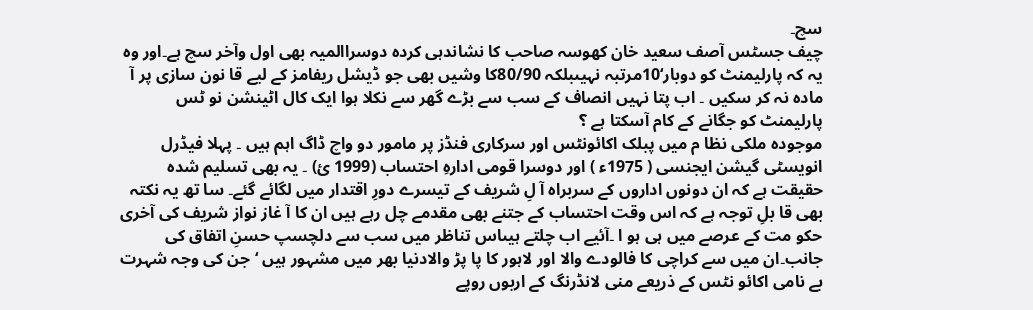سچ۔
چیف جسٹس آصف سعید خان کھوسہ صاحب کا نشاندہی کردہ دوسراالمیہ بھی اول وآخر سچ ہے۔اور وہ یہ کہ پارلیمنٹ کو دوبار‘10مرتبہ نہیںبلکہ 80/90کا وشیں بھی جو ڈیشل ریفامز کے لیے قا نون سازی پر آ مادہ نہ کر سکیں ۔ اب پتا نہیں انصاف کے سب سے بڑے گھر سے نکلا ہوا ایک کال اٹینشن نو ٹس پارلیمنٹ کو جگانے کے کام آسکتا ہے ؟
موجودہ ملکی نظا م میں پبلک اکائونٹس اور سرکاری فنڈز پر مامور دو واچ ڈاگ اہم ہیں ۔ پہلا فیڈرل انویسٹی گیشن ایجنسی ( 1975ء ) اور دوسرا قومی ادارہِ احتساب (1999 ئ) ۔ یہ بھی تسلیم شدہ حقیقت ہے کہ ان دونوں اداروں کے سربراہ آ لِ شریف کے تیسرے دورِ اقتدار میں لگائے گئے۔ سا تھ یہ نکتہ بھی قا بلِ توجہ ہے کہ اس وقت احتساب کے جتنے بھی مقدمے چل رہے ہیں ان کا آ غاز نواز شریف کی آخری حکو مت کے عرصے میں ہی ہو ا ۔آئیے اب چلتے ہیںاس تناظر میں سب سے دلچسپ حسنِ اتفاق کی جانب۔ان میں سے کراچی کا فالودے والا اور لاہور کا پا پڑ والادنیا بھر میں مشہور ہیں ‘جن کی وجہ شہرت بے نامی اکائو نٹس کے ذریعے منی لانڈرنگ کے اربوں روپے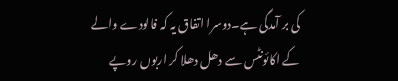کی بر آمدگی ہے۔دوسرا اتفاق یہ کہ فالودے والے کے اکائونٹس سے دھل دھلا کر اربوں روپے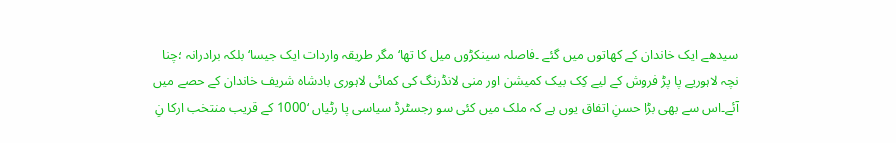سیدھے ایک خاندان کے کھاتوں میں گئے ۔فاصلہ سینکڑوں میل کا تھا‘ مگر طریقہ واردات ایک جیسا‘ بلکہ برادرانہ ؛چنا نچہ لاہوریے پا پڑ فروش کے لیے کِک بیک کمیشن اور منی لانڈرنگ کی کمائی لاہوری بادشاہ شریف خاندان کے حصے میں آئے۔اس سے بھی بڑا حسنِ اتفاق یوں ہے کہ ملک میں کئی سو رجسٹرڈ سیاسی پا رٹیاں ‘1000 کے قریب منتخب ارکا نِ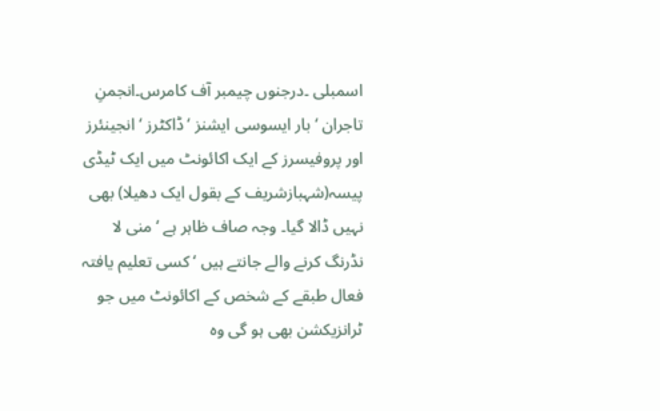اسمبلی ۔درجنوں چیمبر آف کامرس۔انجمنِ تاجران ‘بار ایسوسی ایشنز ‘ڈاکٹرز ‘انجینئرز اور پروفیسرز کے ایک اکائونٹ میں ایک ٹیڈی پیسہ(شہبازشریف کے بقول ایک دھیلا) بھی نہیں ڈالا گیا۔ وجہ صاف ظاہر ہے ‘منی لا نڈرنگ کرنے والے جانتے ہیں ‘کسی تعلیم یافتہ فعال طبقے کے شخص کے اکائونٹ میں جو ٹرانزیکشن بھی ہو گی وہ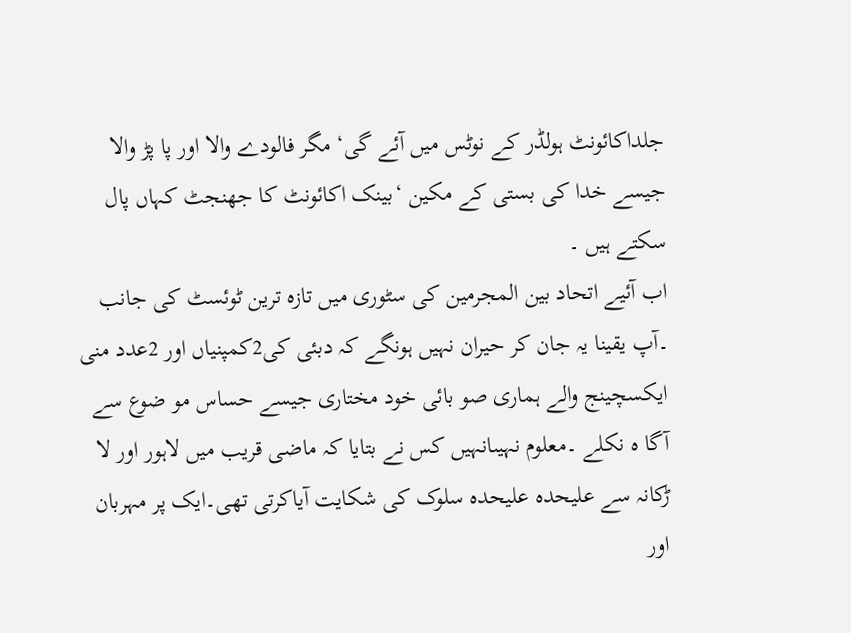جلداکائونٹ ہولڈر کے نوٹس میں آئے گی‘ مگر فالودے والا اور پا پڑ والا جیسے خدا کی بستی کے مکین ‘بینک اکائونٹ کا جھنجٹ کہاں پال سکتے ہیں ۔
اب آئیے اتحاد بین المجرمین کی سٹوری میں تازہ ترین ٹوئسٹ کی جانب ۔آپ یقینا یہ جان کر حیران نہیں ہونگے کہ دبئی کی2کمپنیاں اور 2عدد منی ایکسچینج والے ہماری صو بائی خود مختاری جیسے حساس مو ضوع سے آگا ہ نکلے ۔معلوم نہیںانہیں کس نے بتایا کہ ماضی قریب میں لاہور اور لا ڑکانہ سے علیحدہ علیحدہ سلوک کی شکایت آیاکرتی تھی۔ایک پر مہربان اور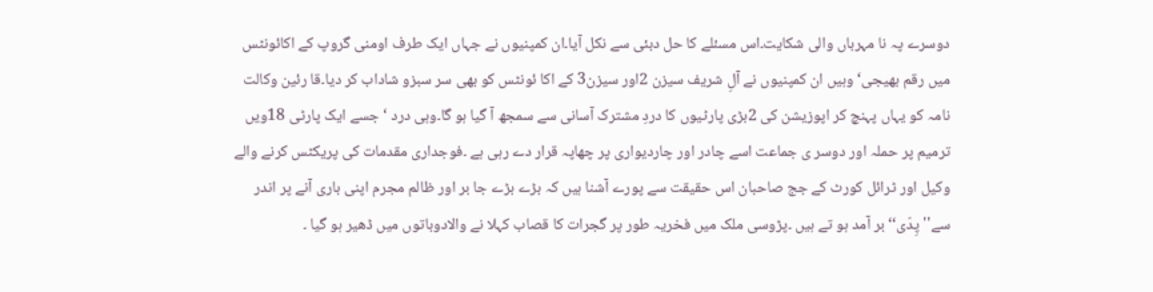دوسرے پہ نا مہرباں والی شکایت۔اس مسئلے کا حل دبئی سے نکل آیا۔ان کمپنیوں نے جہاں ایک طرف اومنی گروپ کے اکائونٹس میں رقم بھیجی‘ وہیں ان کمپنیوں نے آلِ شریف سیزن 2اور سیزن3 کے اکا ئونٹس کو بھی سر سبزو شاداب کر دیا۔قا رئین وکالت نامہ کو یہاں پہنچ کر اپوزیشن کی 2بڑی پارٹیوں کا دردِ مشترک آسانی سے سمجھ آ گیا ہو گا۔وہی درد ‘جسے ایک پارٹی 18ویں ترمیم پر حملہ اور دوسر ی جماعت اسے چادر اور چاردیواری پر چھاپہ قرار دے رہی ہے ۔فوجداری مقدمات کی پریکٹس کرنے والے وکیل اور ٹرائل کورٹ کے جج صاحبان اس حقیقت سے پورے آشنا ہیں کہ بڑے بڑے جا بر اور ظالم مجرم اپنی باری آنے پر اندر سے'' پِدّی‘‘ بر آمد ہو تے ہیں ۔پڑوسی ملک میں فخریہ طور پر گجرات کا قصاب کہلا نے والادوباتوں میں ڈھیر ہو گیا ۔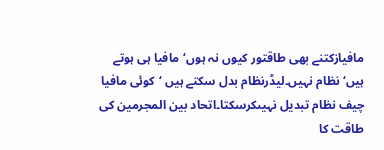مافیازکتنے بھی طاقتور کیوں نہ ہوں‘مافیا ہی ہوتے ہیں‘ نظام نہیں۔لیڈرنظام بدل سکتے ہیں ‘کوئی مافیا چیف نظام تبدیل نہیںکرسکتا۔اتحاد بین المجرمین کی طاقت کا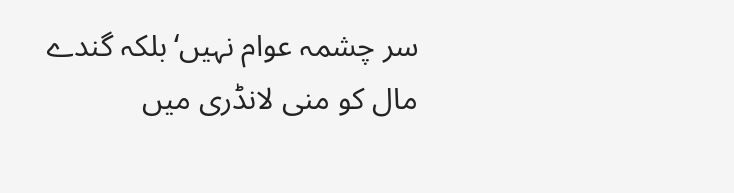سر چشمہ عوام نہیں‘بلکہ گندے مال کو منی لانڈری میں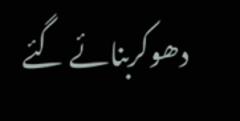دھوکربنائے گئے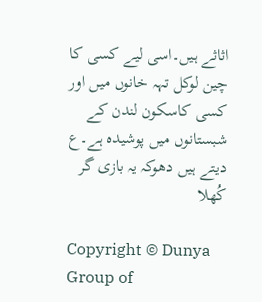اثاثے ہیں۔اسی لیے کسی کا چین لوکل تہہ خانوں میں اور کسی کاسکون لندن کے شبستانوں میں پوشیدہ ہے۔ع
دیتے ہیں دھوکہ یہ بازی گر کُھلا

Copyright © Dunya Group of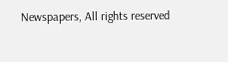Newspapers, All rights reserved